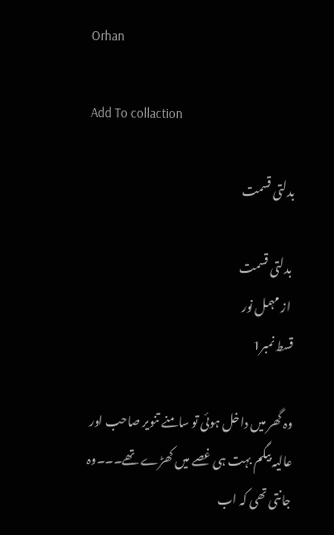Orhan

Add To collaction

بدلتی قسمت

 بدلتی قسمت
 از مہمل نور
قسط نمبر1

وہ گھر میں داخل ہوئی تو سامنے تنویر صاحب اور عالیہ بیگم بہت ہی غصے میں کھڑے تھے۔۔۔وہ جانتی تھی کہ اب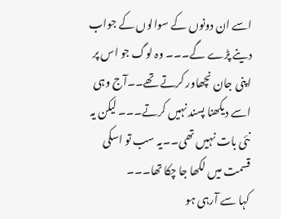اسے ان دونوں کے سوالوں کے جواب دینے پڑے گے۔۔۔ وہ لوگ جو اس پر اپنی جان نچھاور کرتے تھے۔۔آج وہی اسے دیکھنا پسند نہیں کرتے۔۔۔ لیکن یہ نئی بات نہیں تھی۔۔یہ سب تو اسکی قسمت میں لکھا جا چکا تھا۔۔۔
کہا سے آرہی ہو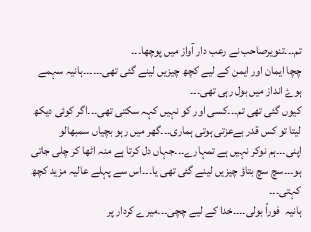تم۔۔۔تنویرصاحب نے رعب دار آواز میں پوچھا۔۔۔
چچا ایمان اور ایمن کے لیے کچھ چیزیں لینے گئی تھی۔۔۔۔۔۔ہانیہ سہمے ہوۓ انداز میں بول رہی تھی۔۔۔
کیوں گئی تھی تم۔۔۔کسی اور کو نہیں کہہ سکتی تھی۔۔۔اگر کوئی دیکھ لیتا تو کس قدر بےعزتی ہوتی ہماری۔۔۔گھر میں رہو بچیاں سمبھالو اپنی۔۔۔ہم نوکر نہیں ہے تمہارے۔۔۔جہاں دل کرتا ہے منہ اٹھا کر چلی جاتی ہو۔۔۔سچ سچ بتاؤ چیزیں لینے گئی تھی یا۔۔۔اس سے پہلے عالیہ مزید کچھ کہتی۔۔۔
ہانیہ  فوراً بولی۔۔۔۔خدا کے لیے چچی۔۔۔میرے کردار پر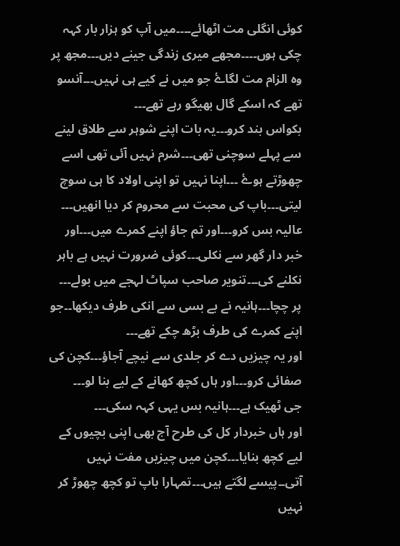کوئی انگلی مت اٹھائے۔۔۔۔میں آپ کو ہزار بار کہہ چکی ہوں۔۔۔۔مجھے میری زندگی جینے دیں۔۔۔مجھ پر وہ الزام مت لگاۓ جو میں نے کیے ہی نہیں۔۔۔آنسو تھے کہ اسکے گال بھیگو رہے تھے۔۔۔
بکواس بند کرو۔۔۔یہ بات اپنے شوہر سے طلاق لینے سے پہلے سوچنی تھی۔۔۔شرم نہیں آئی تھی اسے چھوڑتے ہوۓ ۔۔۔اپنا نہیں تو اپنی اولاد کا ہی سوچ لیتی۔۔۔باپ کی محبت سے محروم کر دیا انھیں۔۔۔
عالیہ بس کرو۔۔۔اور تم جاؤ اپنے کمرے میں۔۔۔اور خبر دار گھر سے نکلی۔۔۔کوئی ضرورت نہیں ہے باہر نکلنے کی۔۔۔تنویر صاحب سپاٹ لہجے میں بولے۔۔۔
پر چچا۔۔۔ہانیہ نے بے بسی سے انکی طرف دیکھا۔۔جو اپنے کمرے کی طرف بڑھ چکے تھے۔۔۔
اور یہ چیزیں دے کر جلدی سے نیچے آجاؤ۔۔۔کچن کی صفائی کرو۔۔۔اور ہاں کچھ کھانے کے لیے بنا لو۔۔۔
جی ٹھیک ہے۔۔۔ہانیہ بس یہی کہہ سکی۔۔۔
اور ہاں خبردار کل کی طرح آج بھی اپنی بچیوں کے لیے کچھ بنایا۔۔۔کچن میں چیزیں مفت نہیں آتی۔۔پیسے لگتے ہیں۔۔۔تمہارا باپ تو کچھ چھوڑ کر نہیں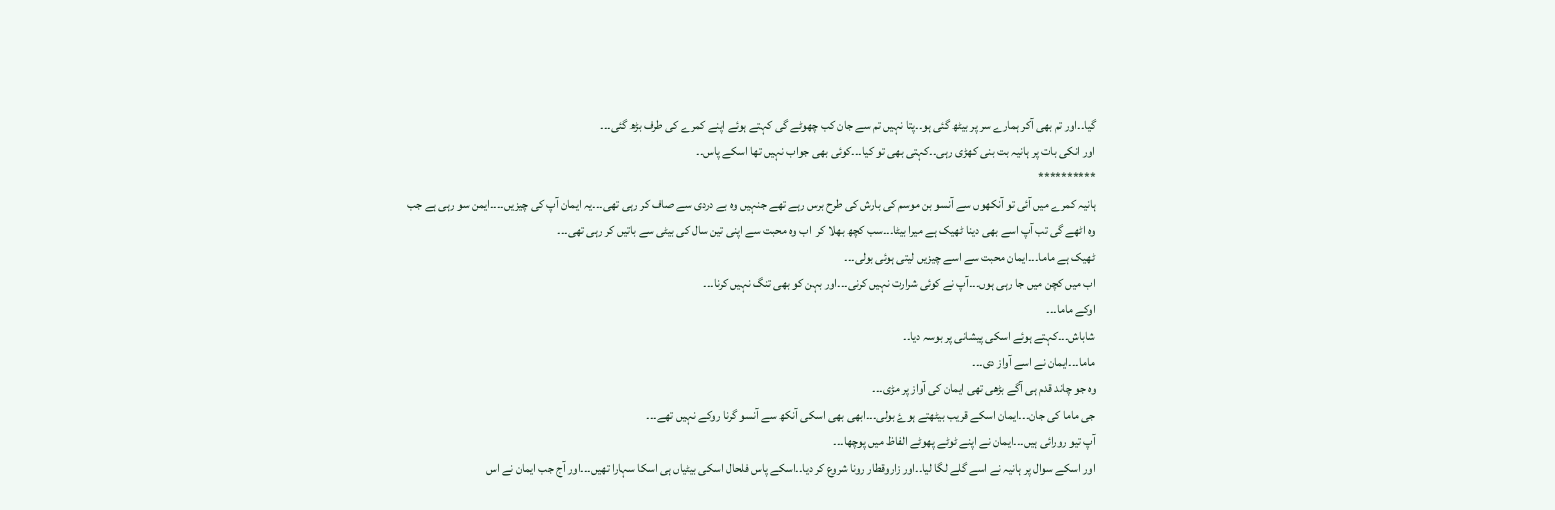گیا۔۔اور تم بھی آکر ہمارے سر پر بیٹھ گئی ہو۔۔پتا نہیں تم سے جان کب چھوٹے گی کہتے ہوئے اپنے کمرے کی طرف بڑھ گئی۔۔۔
اور انکی بات پر ہانیہ بت بنی کھڑی رہی۔۔کہتی بھی تو کیا۔۔۔کوئی بھی جواب نہیں تھا اسکے پاس۔۔
**********
ہانیہ کمرے میں آئی تو آنکھوں سے آنسو بن موسم کی بارش کی طرح برس رہے تھے جنہیں وہ بے دردی سے صاف کر رہی تھی۔۔۔یہ ایمان آپ کی چیزیں۔۔۔۔ایمن سو رہی ہے جب وہ اٹھے گی تب آپ اسے بھی دینا ٹھیک ہے میرا بیٹا۔۔۔سب کچھ بھلا کر  اب وہ محبت سے اپنی تین سال کی بیٹی سے باتیں کر رہی تھی۔۔۔
ٹھیک ہے ماما۔۔۔ایمان محبت سے اسے چیزیں لیتی ہوئی بولی۔۔۔
اب میں کچن میں جا رہی ہوں۔۔۔آپ نے کوئی شرارت نہیں کرنی۔۔۔اور بہن کو بھی تنگ نہیں کرنا۔۔۔
اوکے ماما۔۔۔
شاباش۔۔۔کہتے ہوئے اسکی پیشانی پر بوسہ دیا۔۔
ماما۔۔۔ایمان نے اسے آواز دی۔۔۔
وہ جو چاند قدم ہی آگے بڑھی تھی ایمان کی آواز پر مڑی۔۔۔
جی ماما کی جان۔۔۔ایمان اسکے قریب بیٹھتے ہوۓ بولی۔۔۔ابھی بھی اسکی آنکھ سے آنسو گرنا روکے نہیں تھے۔۔۔
آپ تیو رورائی ہیں۔۔۔ایمان نے اپنے ٹوٹے پھوٹے الفاظ میں پوچھا۔۔۔
اور اسکے سوال پر ہانیہ نے اسے گلے لگا لیا۔۔اور زاروقطار رونا شروع کر دیا۔۔اسکے پاس فلحال اسکی بیٹیاں ہی اسکا سہارا تھیں۔۔۔اور آج جب ایمان نے اس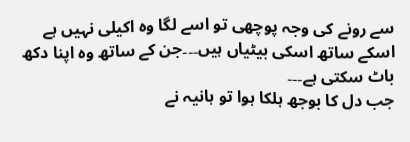سے رونے کی وجہ پوچھی تو اسے لگا وہ اکیلی نہیں ہے اسکے ساتھ اسکی بیٹیاں ہیں۔۔۔جن کے ساتھ وہ اپنا دکھ باٹ سکتی ہے۔۔۔
جب دل کا بوجھ ہلکا ہوا تو ہانیہ نے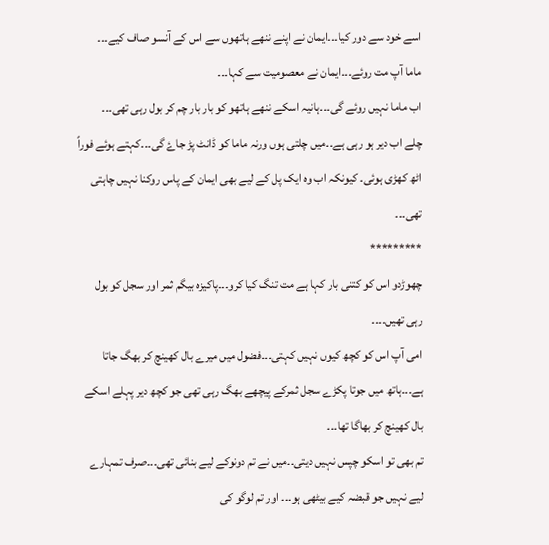اسے خود سے دور کیا۔۔۔ایمان نے اپنے ننھے ہاتھوں سے اس کے آنسو صاف کیے۔۔۔
ماما آپ مت روئے۔۔۔ایمان نے معصومیت سے کہا۔۔۔
اب ماما نہیں روئے گی۔۔۔ہانیہ اسکے ننھے ہاتھو کو بار بار چم کر بول رہی تھی۔۔۔
چلے اب دیر ہو رہی ہے۔۔میں چلتی ہوں ورنہ ماما کو ڈانٹ پڑ جاۓ گی۔۔۔کہتے ہوئے فوراً اٹھ کھڑی ہوئی۔ کیونکہ اب وہ ایک پل کے لیے بھی ایمان کے پاس روکنا نہیں چاہتی تھی۔۔۔
*********
چھوڑدو اس کو کتنی بار کہا ہے مت تنگ کیا کرو۔۔۔پاکیزہ بیگم ثمر اور سجل کو بول رہی تھیں۔۔۔۔
امی آپ اس کو کچھ کیوں نہیں کہتی۔۔۔فضول میں میرے بال کھینچ کر بھگ جاتا ہے۔۔۔ہاتھ میں جوتا پکڑے سجل ثمرکے پیچھے بھگ رہی تھی جو کچھ دیر پہلے اسکے بال کھینچ کر بھاگا تھا۔۔۔
تم بھی تو اسکو چپس نہیں دیتی۔۔میں نے تم دونوکے لیے بنائی تھی۔۔۔صرف تمہارے لیے نہیں جو قبضہ کیے بیٹھی ہو۔۔۔ اور تم لوگو کی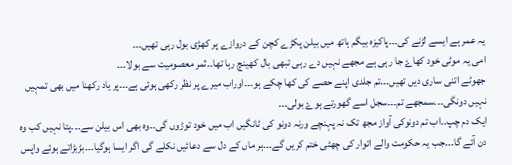یہ عمر ہے ایسے لڑنے کی۔۔۔پاکیزہ بیگم ہاتھ میں بيلن پکڑے کچن کے دروازے پر کھڑی بول رہی تھیں۔۔۔
امی یہ موٹی خود کھاۓ جا رہی ہے مجھے نہیں دے رہی تبھی بال کھینچ رہا تھا۔۔ثمر معصومیت سے بولا۔۔۔
جھوٹے اتنی ساری دیں تھیں۔۔۔تم جلدی اپنے حصے کی کھا چکے ہو۔۔۔اوراب میرے پر نظر رکھی ہوئی ہے۔۔۔پر یاد رکھنا میں بھی تمہیں نہیں دونگی۔۔۔سمجھے تم۔۔۔سجل اسے گھورتے ہوۓ بولی۔۔۔
ایک دم چپ۔۔اب تم دونوکی آواز مجھ تک نہ پہنچے ورنہ دونو کی ٹانگیں اب میں خود توڑوں گی۔۔وہ بھی اس بیلن سے۔۔۔پتا نہیں کب وہ دن آئے گا۔۔۔جب یہ حکومت والے اتوار کی چھٹی ختم کریں گے۔۔۔ہر ماں کے دل سے دعائیں نکلے گی اگر ایسا ہوگیا۔۔۔بڑبڑاتے ہوئے واپس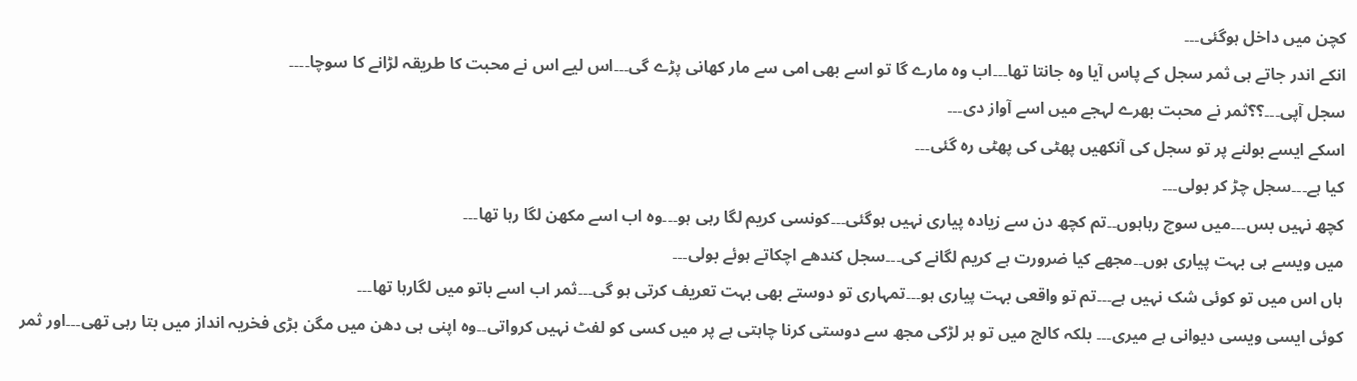کچن میں داخل ہوگئی۔۔۔
انکے اندر جاتے ہی ثمر سجل کے پاس آیا وہ جانتا تھا۔۔۔اب وہ مارے گا تو اسے بھی امی سے مار کھانی پڑے گی۔۔۔اس لیے اس نے محبت کا طریقہ لڑانے کا سوچا۔۔۔۔
سجل آپی۔۔۔؟؟ثمر نے محبت بھرے لہجے میں اسے آواز دی۔۔۔
اسکے ایسے بولنے پر تو سجل کی آنکھیں پھٹی کی پھٹی رہ گئی۔۔۔
کیا ہے۔۔۔سجل چڑ کر بولی۔۔۔
کچھ نہیں بس۔۔۔میں سوچ رہاہوں۔۔تم کچھ دن سے زیادہ پیاری نہیں ہوگئی۔۔۔کونسی کریم لگا رہی ہو۔۔۔وہ اب اسے مکھن لگا رہا تھا۔۔۔
میں ویسے ہی بہت پیاری ہوں۔۔مجھے کیا ضرورت ہے کریم لگانے کی۔۔۔سجل کندھے اچکاتے ہوئے بولی۔۔۔
ہاں اس میں تو کوئی شک نہیں ہے۔۔۔تم تو واقعی بہت پیاری ہو۔۔۔تمہاری تو دوستے بھی بہت تعریف کرتی ہو گی۔۔۔ثمر اب اسے باتو میں لگارہا تھا۔۔۔
کوئی ایسی ویسی دیوانی ہے میری۔۔۔ بلکہ کالج میں تو ہر لڑکی مجھ سے دوستی کرنا چاہتی ہے پر میں کسی کو لفٹ نہیں کرواتی۔۔وہ اپنی ہی دھن میں مگن بڑی فخریہ انداز میں بتا رہی تھی۔۔۔اور ثمر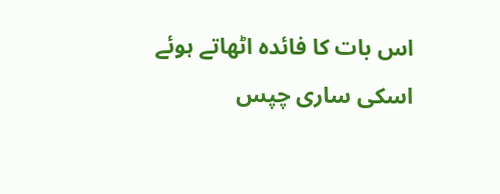اس بات کا فائدہ اٹھاتے ہوئے اسکی ساری چپس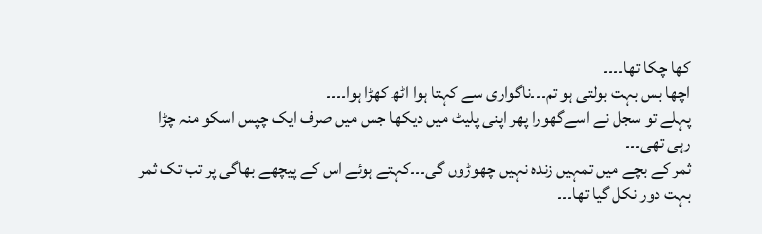کھا چکا تھا۔۔۔۔
اچھا بس بہت بولتی ہو تم۔۔۔ناگواری سے کہتا ہوا اٹھ کھڑا ہوا۔۔۔۔
پہلے تو سجل نے اسےگھورا پھر اپنی پلیٹ میں دیکھا جس میں صرف ایک چپس اسکو منہ چڑا رہی تھی۔۔۔
ثمر کے بچے میں تمہیں زندہ نہیں چھوڑوں گی۔۔۔کہتے ہوئے اس کے پیچھے بھاگی پر تب تک ثمر بہت دور نکل گیا تھا۔۔۔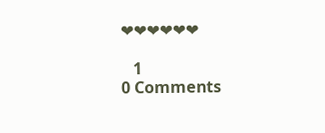❤❤❤❤❤❤

   1
0 Comments